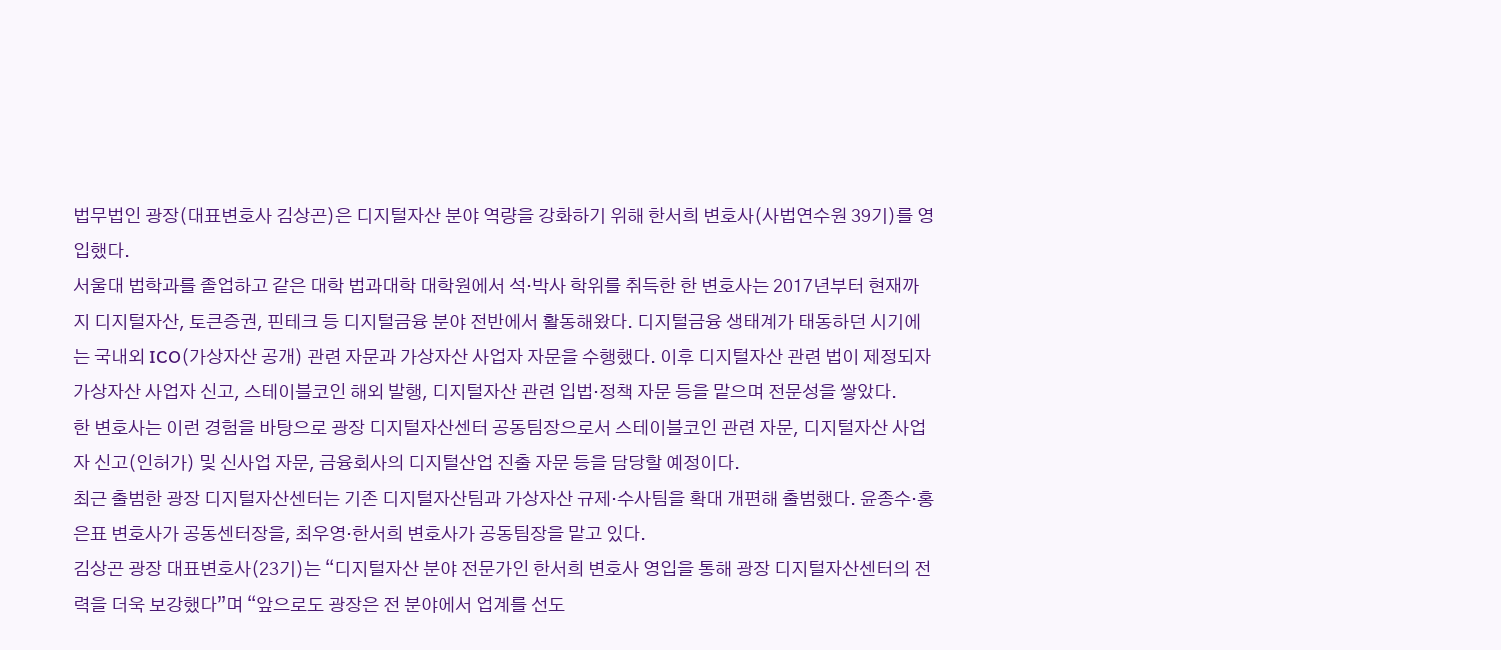법무법인 광장(대표변호사 김상곤)은 디지털자산 분야 역량을 강화하기 위해 한서희 변호사(사법연수원 39기)를 영입했다.
서울대 법학과를 졸업하고 같은 대학 법과대학 대학원에서 석·박사 학위를 취득한 한 변호사는 2017년부터 현재까지 디지털자산, 토큰증권, 핀테크 등 디지털금융 분야 전반에서 활동해왔다. 디지털금융 생태계가 태동하던 시기에는 국내외 ICO(가상자산 공개) 관련 자문과 가상자산 사업자 자문을 수행했다. 이후 디지털자산 관련 법이 제정되자 가상자산 사업자 신고, 스테이블코인 해외 발행, 디지털자산 관련 입법·정책 자문 등을 맡으며 전문성을 쌓았다.
한 변호사는 이런 경험을 바탕으로 광장 디지털자산센터 공동팀장으로서 스테이블코인 관련 자문, 디지털자산 사업자 신고(인허가) 및 신사업 자문, 금융회사의 디지털산업 진출 자문 등을 담당할 예정이다.
최근 출범한 광장 디지털자산센터는 기존 디지털자산팀과 가상자산 규제·수사팀을 확대 개편해 출범했다. 윤종수·홍은표 변호사가 공동센터장을, 최우영·한서희 변호사가 공동팀장을 맡고 있다.
김상곤 광장 대표변호사(23기)는 “디지털자산 분야 전문가인 한서희 변호사 영입을 통해 광장 디지털자산센터의 전력을 더욱 보강했다”며 “앞으로도 광장은 전 분야에서 업계를 선도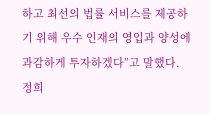하고 최선의 법률 서비스를 제공하기 위해 우수 인재의 영입과 양성에 과감하게 투자하겠다”고 말했다.
정희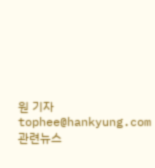원 기자 tophee@hankyung.com
관련뉴스